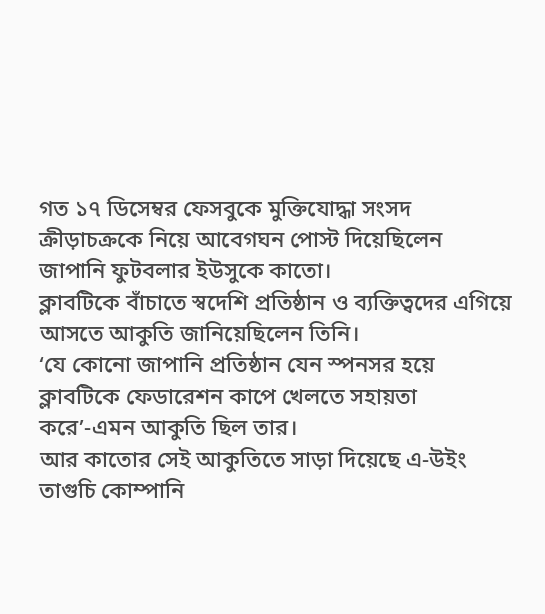গত ১৭ ডিসেম্বর ফেসবুকে মুক্তিযোদ্ধা সংসদ ক্রীড়াচক্রকে নিয়ে আবেগঘন পোস্ট দিয়েছিলেন জাপানি ফুটবলার ইউসুকে কাতো।
ক্লাবটিকে বাঁচাতে স্বদেশি প্রতিষ্ঠান ও ব্যক্তিত্বদের এগিয়ে আসতে আকুতি জানিয়েছিলেন তিনি।
‘যে কোনো জাপানি প্রতিষ্ঠান যেন স্পনসর হয়ে ক্লাবটিকে ফেডারেশন কাপে খেলতে সহায়তা করে’-এমন আকুতি ছিল তার।
আর কাতোর সেই আকুতিতে সাড়া দিয়েছে এ-উইং তাগুচি কোম্পানি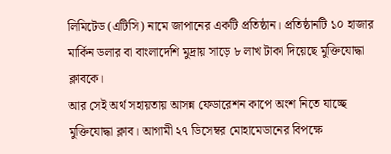লিমিটেড (এটিসি) নামে জাপানের একটি প্রতিষ্ঠান। প্রতিষ্ঠানটি ১০ হাজার মার্কিন ডলার বা বাংলাদেশি মুদ্রায় সাড়ে ৮ লাখ টাকা দিয়েছে মুক্তিযোদ্ধা ক্লাবকে।
আর সেই অর্থ সহায়তায় আসন্ন ফেডারেশন কাপে অংশ নিতে যাচ্ছে মুক্তিযোদ্ধা ক্লাব। আগামী ২৭ ডিসেম্বর মোহামেডানের বিপক্ষে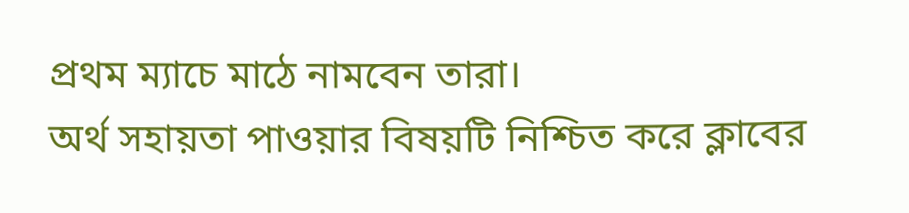প্রথম ম্যাচে মাঠে নামবেন তারা।
অর্থ সহায়তা পাওয়ার বিষয়টি নিশ্চিত করে ক্লাবের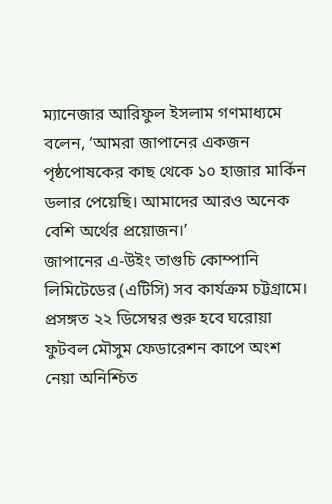ম্যানেজার আরিফুল ইসলাম গণমাধ্যমে বলেন, ‘আমরা জাপানের একজন পৃষ্ঠপোষকের কাছ থেকে ১০ হাজার মার্কিন ডলার পেয়েছি। আমাদের আরও অনেক বেশি অর্থের প্রয়োজন।’
জাপানের এ-উইং তাগুচি কোম্পানি লিমিটেডের (এটিসি) সব কার্যক্রম চট্টগ্রামে। প্রসঙ্গত ২২ ডিসেম্বর শুরু হবে ঘরোয়া ফুটবল মৌসুম ফেডারেশন কাপে অংশ নেয়া অনিশ্চিত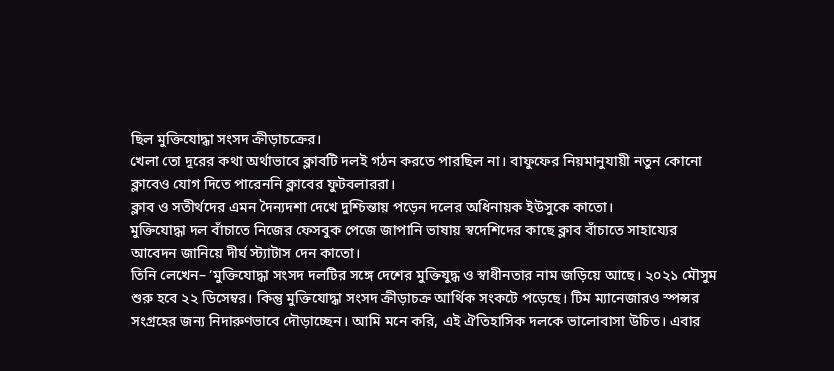ছিল মুক্তিযোদ্ধা সংসদ ক্রীড়াচক্রের।
খেলা তো দূরের কথা অর্থাভাবে ক্লাবটি দলই গঠন করতে পারছিল না। বাফুফের নিয়মানুযায়ী নতুন কোনো ক্লাবেও যোগ দিতে পারেননি ক্লাবের ফুটবলাররা।
ক্লাব ও সতীর্থদের এমন দৈন্যদশা দেখে দুশ্চিন্তায় পড়েন দলের অধিনায়ক ইউসুকে কাতো।
মুক্তিযোদ্ধা দল বাঁচাতে নিজের ফেসবুক পেজে জাপানি ভাষায় স্বদেশিদের কাছে ক্লাব বাঁচাতে সাহায্যের আবেদন জানিয়ে দীর্ঘ স্ট্যাটাস দেন কাতো।
তিনি লেখেন– ‘মুক্তিযোদ্ধা সংসদ দলটির সঙ্গে দেশের মুক্তিযুদ্ধ ও স্বাধীনতার নাম জড়িয়ে আছে। ২০২১ মৌসুম শুরু হবে ২২ ডিসেম্বর। কিন্তু মুক্তিযোদ্ধা সংসদ ক্রীড়াচক্র আর্থিক সংকটে পড়েছে। টিম ম্যানেজারও স্পন্সর সংগ্রহের জন্য নিদারুণভাবে দৌড়াচ্ছেন। আমি মনে করি, এই ঐতিহাসিক দলকে ভালোবাসা উচিত। এবার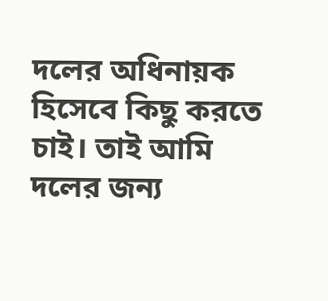দলের অধিনায়ক হিসেবে কিছু করতে চাই। তাই আমি দলের জন্য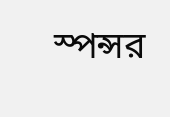স্পন্সর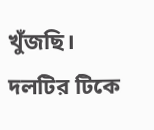খুঁজছি। দলটির টিকে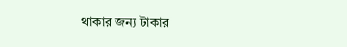থাকার জন্য টাকার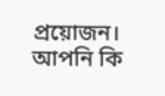প্রয়োজন। আপনি কি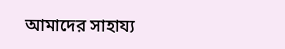আমাদের সাহায্য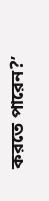করতে পারেন?’